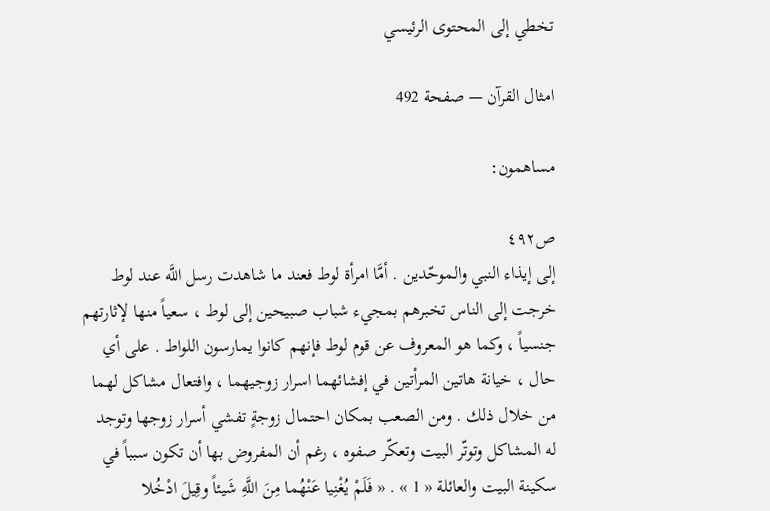تخطي إلى المحتوى الرئيسي

امثال القرآن — صفحة 492

مساهمون:

ص٤٩٢
إلى إيذاء النبي والموحّدين . أمَّا امرأة لوط فعند ما شاهدت رسل اللَّه عند لوط خرجت إلى الناس تخبرهم بمجيء شباب صبيحين إلى لوط ، سعياً منها لإثارتهم جنسياً ، وكما هو المعروف عن قوم لوط فإنهم كانوا يمارسون اللواط . على أي حال ، خيانة هاتين المرأتين في إفشائهما اسرار زوجيهما ، وافتعال مشاكل لهما من خلال ذلك . ومن الصعب بمكان احتمال زوجةٍ تفشي أسرار زوجها وتوجد له المشاكل وتوتّر البيت وتعكّر صفوه ، رغم أن المفروض بها أن تكون سبباً في سكينة البيت والعائلة « 1 » . « فَلَمْ يُغْنِيا عَنْهُما مِنَ اللَّهِ شَيئاً وقِيلَ ادْخُلا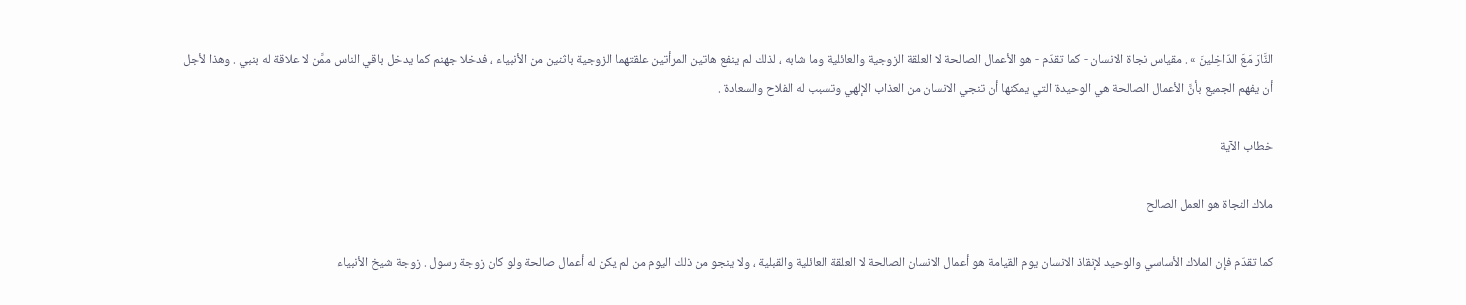النَّارَ مَعَ الدّاخِلينَ » . مقياس نجاة الانسان - كما تقدّم - هو الأعمال الصالحة لا العلقة الزوجية والعائلية وما شابه ، لذلك لم ينفع هاتين المرأتين علقتهما الزوجية باثنين من الأنبياء ، فدخلا جهنم كما يدخل باقي الناس ممَّن لا علاقة له بنبي . وهذا لأجل أن يفهم الجميع بأنَّ الأعمال الصالحة هي الوحيدة التي يمكنها أن تنجي الانسان من العذاب الإلهي وتسبب له الفلاح والسعادة .

خطاب الآية

ملاك النجاة هو العمل الصالح

كما تقدّم فإن الملاك الأساسي والوحيد لإنقاذ الانسان يوم القيامة هو أعمال الانسان الصالحة لا العلقة العائلية والقبلية ، ولا ينجو من ذلك اليوم من لم يكن له أعمال صالحة ولو كان زوجة رسول . زوجة شيخ الأنبياء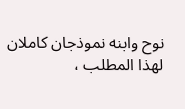نوح وابنه نموذجان كاملان لهذا المطلب ،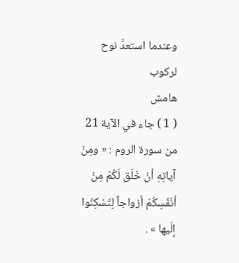وعندما استعدَّ نوح لركوب
هامش
( 1 ) جاء في الآية 21 من سورة الروم : « ومِنْ آياتِهِ أنْ خَلَق لَكُمْ مِنْ أنْفُسِكُمْ أزواجاً لِتَسْكِنُوا إلَيها » .